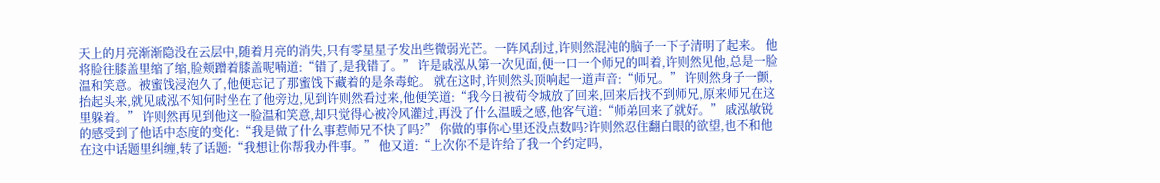天上的月亮渐渐隐没在云层中,随着月亮的消失,只有零星星子发出些微弱光芒。一阵风刮过,许则然混沌的脑子一下子清明了起来。 他将脸往膝盖里缩了缩,脸颊蹭着膝盖呢喃道:“错了,是我错了。” 许是戚泓从第一次见面,便一口一个师兄的叫着,许则然见他,总是一脸温和笑意。被蜜饯浸泡久了,他便忘记了那蜜饯下藏着的是条毒蛇。 就在这时,许则然头顶响起一道声音:“师兄。” 许则然身子一颤,抬起头来,就见戚泓不知何时坐在了他旁边,见到许则然看过来,他便笑道:“我今日被荀令城放了回来,回来后找不到师兄,原来师兄在这里躲着。” 许则然再见到他这一脸温和笑意,却只觉得心被冷风灌过,再没了什么温暖之感,他客气道:“师弟回来了就好。” 戚泓敏锐的感受到了他话中态度的变化:“我是做了什么事惹师兄不快了吗?” 你做的事你心里还没点数吗?许则然忍住翻白眼的欲望,也不和他在这中话题里纠缠,转了话题:“我想让你帮我办件事。” 他又道:“上次你不是许给了我一个约定吗,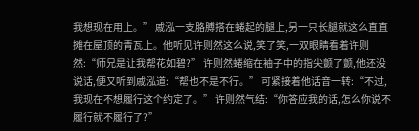我想现在用上。” 戚泓一支胳膊搭在蜷起的腿上,另一只长腿就这么直直摊在屋顶的青瓦上。他听见许则然这么说,笑了笑,一双眼睛看着许则然:“师兄是让我帮花如碧?” 许则然蜷缩在袖子中的指尖颤了颤,他还没说话,便又听到戚泓道:“帮也不是不行。” 可紧接着他话音一转:“不过,我现在不想履行这个约定了。” 许则然气结:“你答应我的话,怎么你说不履行就不履行了?”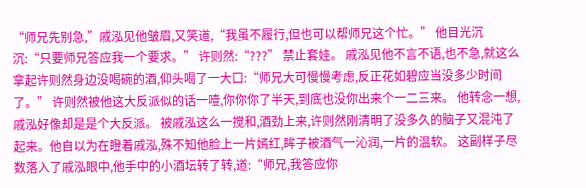“师兄先别急,”戚泓见他皱眉,又笑道,“我虽不履行,但也可以帮师兄这个忙。” 他目光沉沉:“只要师兄答应我一个要求。” 许则然:“???” 禁止套娃。 戚泓见他不言不语,也不急,就这么拿起许则然身边没喝碗的酒,仰头喝了一大口:“师兄大可慢慢考虑,反正花如碧应当没多少时间了。” 许则然被他这大反派似的话一噎,你你你了半天,到底也没你出来个一二三来。 他转念一想,戚泓好像却是是个大反派。 被戚泓这么一搅和,酒劲上来,许则然刚清明了没多久的脑子又混沌了起来。他自以为在瞪着戚泓,殊不知他脸上一片嫣红,眸子被酒气一沁润,一片的温软。 这副样子尽数落入了戚泓眼中,他手中的小酒坛转了转,道:“师兄,我答应你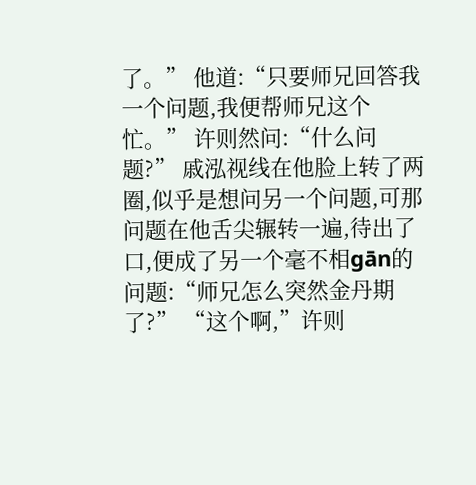了。” 他道:“只要师兄回答我一个问题,我便帮师兄这个忙。” 许则然问:“什么问题?” 戚泓视线在他脸上转了两圈,似乎是想问另一个问题,可那问题在他舌尖辗转一遍,待出了口,便成了另一个毫不相gān的问题:“师兄怎么突然金丹期了?” “这个啊,”许则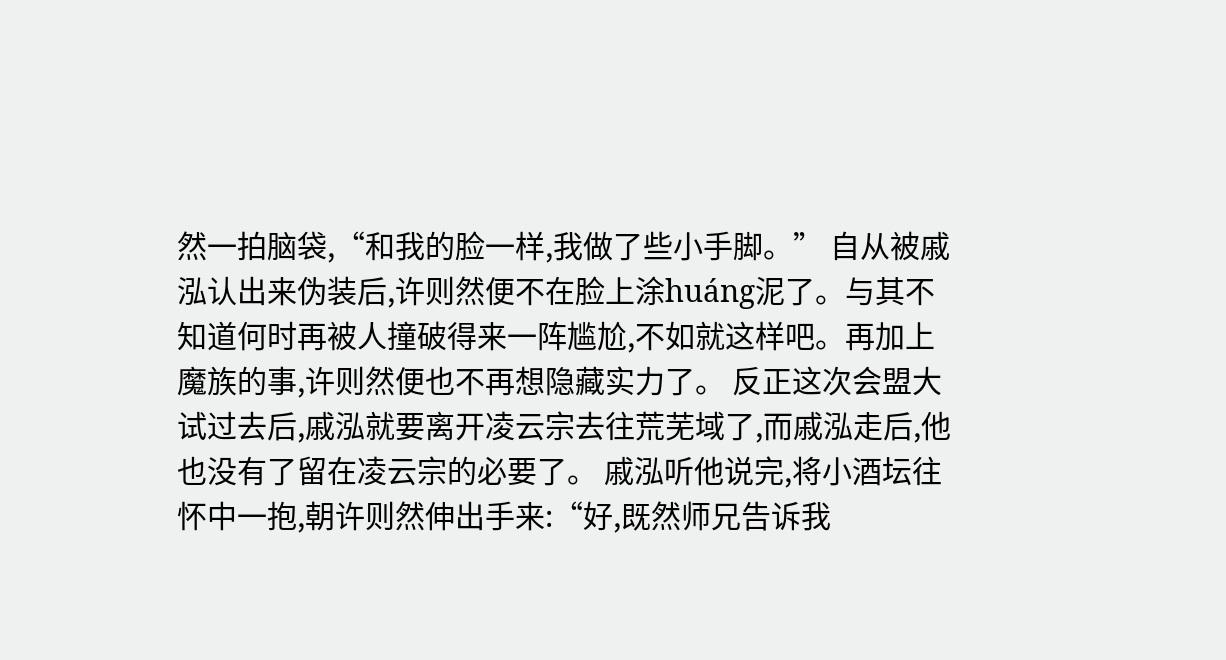然一拍脑袋,“和我的脸一样,我做了些小手脚。” 自从被戚泓认出来伪装后,许则然便不在脸上涂huáng泥了。与其不知道何时再被人撞破得来一阵尴尬,不如就这样吧。再加上魔族的事,许则然便也不再想隐藏实力了。 反正这次会盟大试过去后,戚泓就要离开凌云宗去往荒芜域了,而戚泓走后,他也没有了留在凌云宗的必要了。 戚泓听他说完,将小酒坛往怀中一抱,朝许则然伸出手来:“好,既然师兄告诉我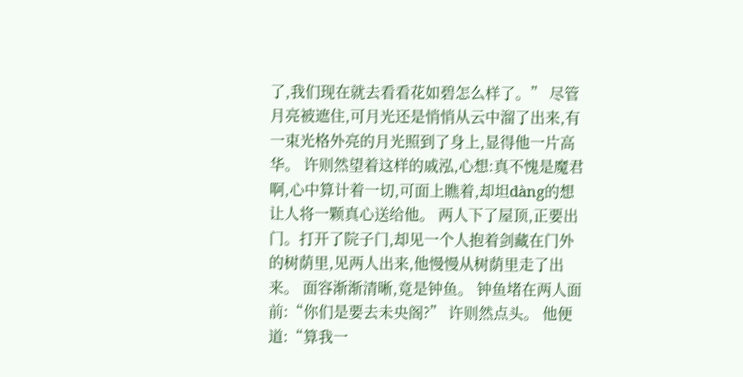了,我们现在就去看看花如碧怎么样了。” 尽管月亮被遮住,可月光还是悄悄从云中溜了出来,有一束光格外亮的月光照到了身上,显得他一片高华。 许则然望着这样的戚泓,心想:真不愧是魔君啊,心中算计着一切,可面上瞧着,却坦dàng的想让人将一颗真心送给他。 两人下了屋顶,正要出门。打开了院子门,却见一个人抱着剑藏在门外的树荫里,见两人出来,他慢慢从树荫里走了出来。 面容渐渐清晰,竟是钟鱼。 钟鱼堵在两人面前:“你们是要去未央阁?” 许则然点头。 他便道:“算我一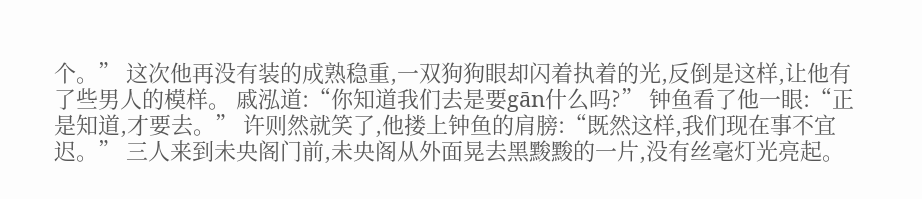个。” 这次他再没有装的成熟稳重,一双狗狗眼却闪着执着的光,反倒是这样,让他有了些男人的模样。 戚泓道:“你知道我们去是要gān什么吗?” 钟鱼看了他一眼:“正是知道,才要去。” 许则然就笑了,他搂上钟鱼的肩膀:“既然这样,我们现在事不宜迟。” 三人来到未央阁门前,未央阁从外面晃去黑黢黢的一片,没有丝毫灯光亮起。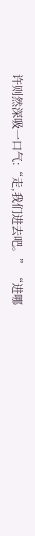许则然深吸一口气:“走,我们进去吧。” “进哪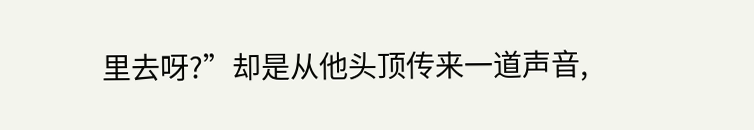里去呀?”却是从他头顶传来一道声音,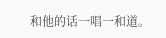和他的话一唱一和道。